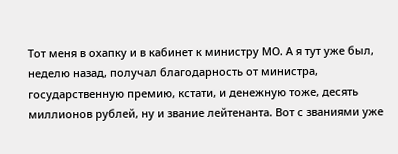Тот меня в охапку и в кабинет к министру МО. А я тут уже был, неделю назад, получал благодарность от министра, государственную премию, кстати, и денежную тоже, десять миллионов рублей, ну и звание лейтенанта. Вот с званиями уже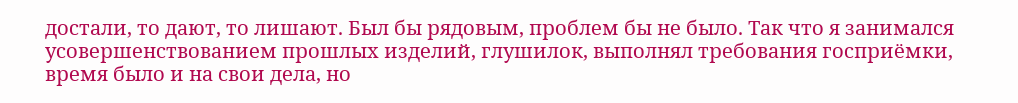достали, то дают, то лишают. Был бы рядовым, проблем бы не было. Так что я занимался усовершенствованием прошлых изделий, глушилок, выполнял требования госприёмки, время было и на свои дела, но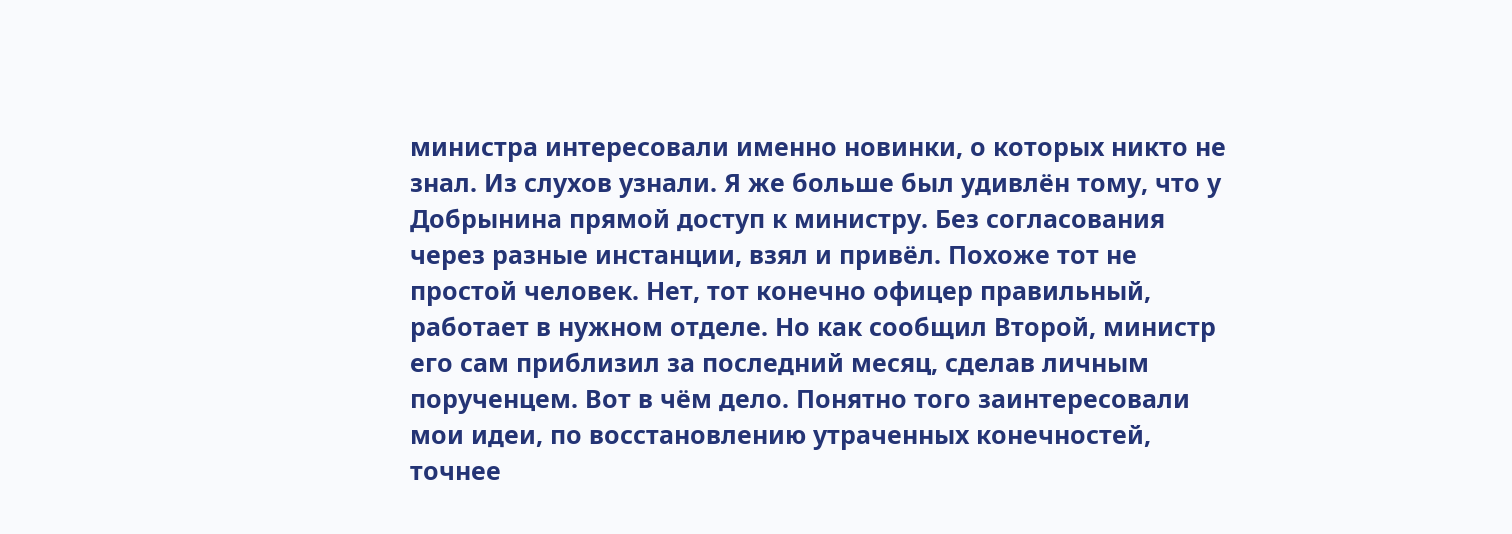министра интересовали именно новинки, о которых никто не знал. Из слухов узнали. Я же больше был удивлён тому, что у Добрынина прямой доступ к министру. Без согласования через разные инстанции, взял и привёл. Похоже тот не простой человек. Нет, тот конечно офицер правильный, работает в нужном отделе. Но как сообщил Второй, министр его сам приблизил за последний месяц, сделав личным порученцем. Вот в чём дело. Понятно того заинтересовали мои идеи, по восстановлению утраченных конечностей, точнее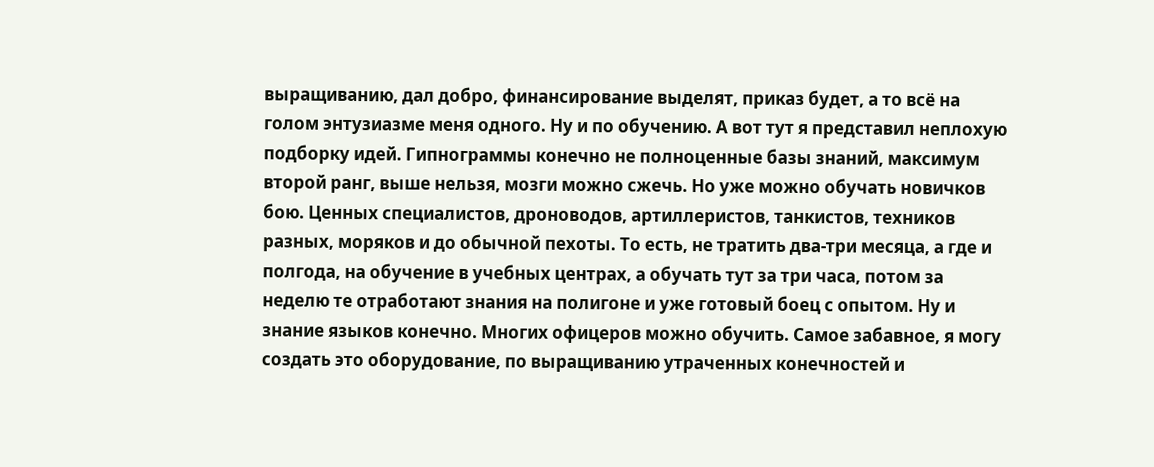выращиванию, дал добро, финансирование выделят, приказ будет, а то всё на голом энтузиазме меня одного. Ну и по обучению. А вот тут я представил неплохую подборку идей. Гипнограммы конечно не полноценные базы знаний, максимум второй ранг, выше нельзя, мозги можно сжечь. Но уже можно обучать новичков бою. Ценных специалистов, дроноводов, артиллеристов, танкистов, техников разных, моряков и до обычной пехоты. То есть, не тратить два‑три месяца, а где и полгода, на обучение в учебных центрах, а обучать тут за три часа, потом за неделю те отработают знания на полигоне и уже готовый боец с опытом. Ну и знание языков конечно. Многих офицеров можно обучить. Самое забавное, я могу создать это оборудование, по выращиванию утраченных конечностей и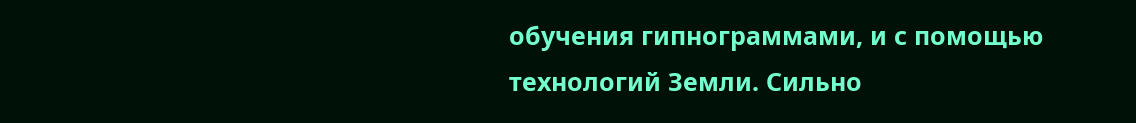обучения гипнограммами, и с помощью технологий Земли. Сильно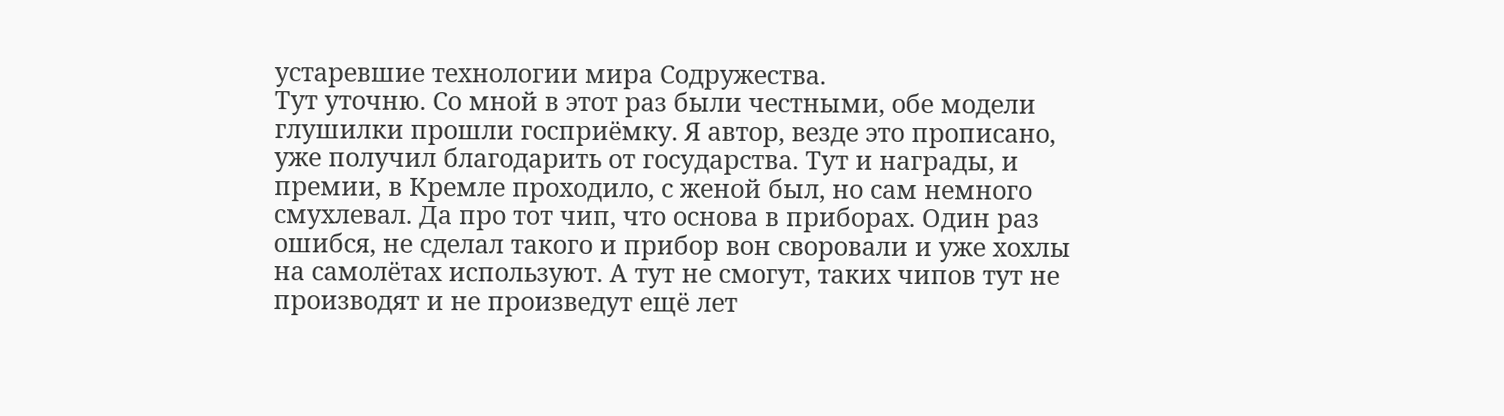устаревшие технологии мира Содружества.
Тут уточню. Со мной в этот раз были честными, обе модели глушилки прошли госприёмку. Я автор, везде это прописано, уже получил благодарить от государства. Тут и награды, и премии, в Кремле проходило, с женой был, но сам немного смухлевал. Да про тот чип, что основа в приборах. Один раз ошибся, не сделал такого и прибор вон своровали и уже хохлы на самолётах используют. А тут не смогут, таких чипов тут не производят и не произведут ещё лет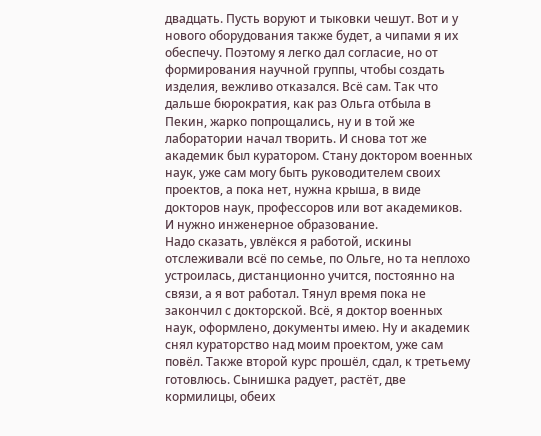двадцать. Пусть воруют и тыковки чешут. Вот и у нового оборудования также будет, а чипами я их обеспечу. Поэтому я легко дал согласие, но от формирования научной группы, чтобы создать изделия, вежливо отказался. Всё сам. Так что дальше бюрократия, как раз Ольга отбыла в Пекин, жарко попрощались, ну и в той же лаборатории начал творить. И снова тот же академик был куратором. Стану доктором военных наук, уже сам могу быть руководителем своих проектов, а пока нет, нужна крыша, в виде докторов наук, профессоров или вот академиков. И нужно инженерное образование.
Надо сказать, увлёкся я работой, искины отслеживали всё по семье, по Ольге, но та неплохо устроилась, дистанционно учится, постоянно на связи, а я вот работал. Тянул время пока не закончил с докторской. Всё, я доктор военных наук, оформлено, документы имею. Ну и академик снял кураторство над моим проектом, уже сам повёл. Также второй курс прошёл, сдал, к третьему готовлюсь. Сынишка радует, растёт, две кормилицы, обеих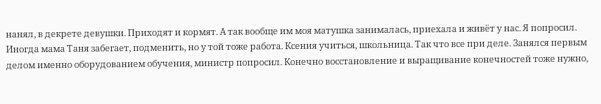нанял, в декрете девушки. Приходят и кормят. А так вообще им моя матушка занималась, приехала и живёт у нас. Я попросил. Иногда мама Таня забегает, подменить, но у той тоже работа. Ксения учиться, школьница. Так что все при деле. Занялся первым делом именно оборудованием обучения, министр попросил. Конечно восстановление и выращивание конечностей тоже нужно,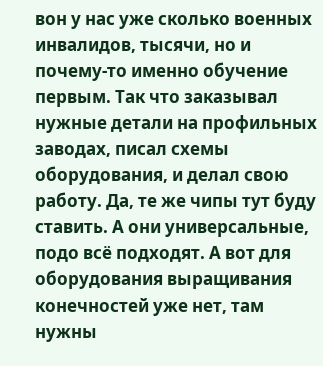вон у нас уже сколько военных инвалидов, тысячи, но и почему‑то именно обучение первым. Так что заказывал нужные детали на профильных заводах, писал схемы оборудования, и делал свою работу. Да, те же чипы тут буду ставить. А они универсальные, подо всё подходят. А вот для оборудования выращивания конечностей уже нет, там нужны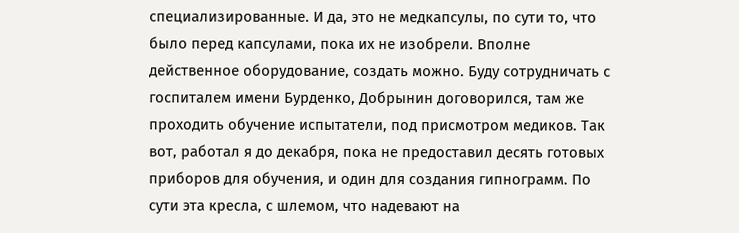специализированные. И да, это не медкапсулы, по сути то, что было перед капсулами, пока их не изобрели. Вполне действенное оборудование, создать можно. Буду сотрудничать с госпиталем имени Бурденко, Добрынин договорился, там же проходить обучение испытатели, под присмотром медиков. Так вот, работал я до декабря, пока не предоставил десять готовых приборов для обучения, и один для создания гипнограмм. По сути эта кресла, с шлемом, что надевают на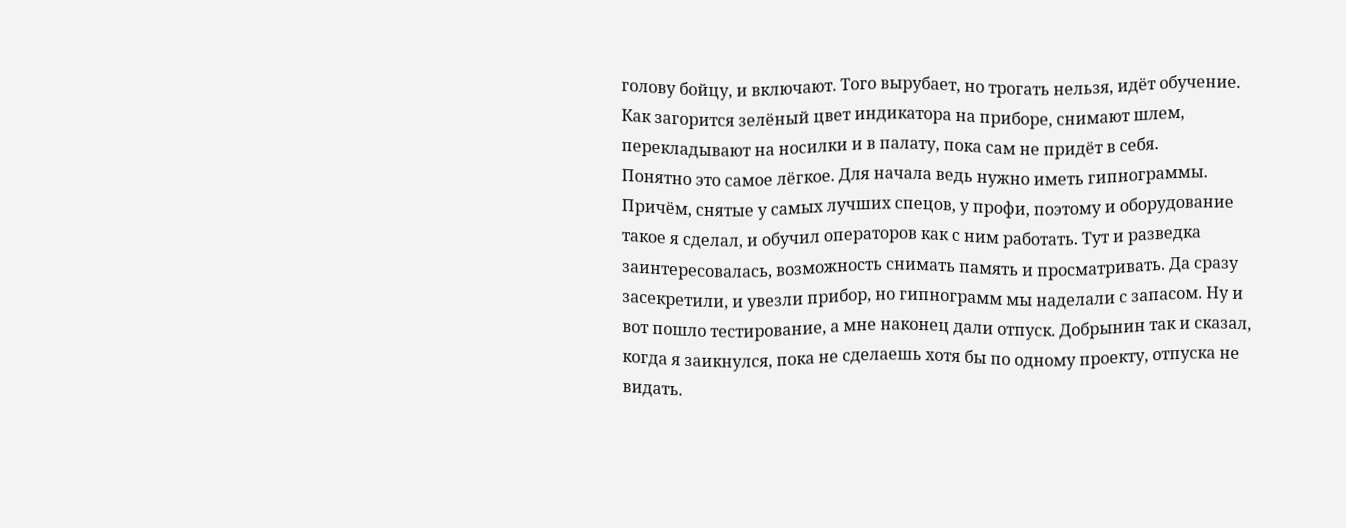голову бойцу, и включают. Того вырубает, но трогать нельзя, идёт обучение. Как загорится зелёный цвет индикатора на приборе, снимают шлем, перекладывают на носилки и в палату, пока сам не придёт в себя.
Понятно это самое лёгкое. Для начала ведь нужно иметь гипнограммы. Причём, снятые у самых лучших спецов, у профи, поэтому и оборудование такое я сделал, и обучил операторов как с ним работать. Тут и разведка заинтересовалась, возможность снимать память и просматривать. Да сразу засекретили, и увезли прибор, но гипнограмм мы наделали с запасом. Ну и вот пошло тестирование, а мне наконец дали отпуск. Добрынин так и сказал, когда я заикнулся, пока не сделаешь хотя бы по одному проекту, отпуска не видать.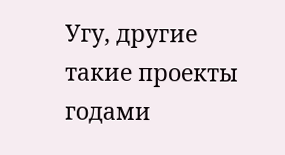Угу, другие такие проекты годами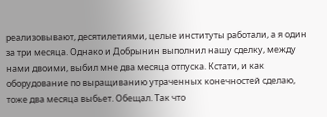реализовывают, десятилетиями, целые институты работали, а я один за три месяца. Однако и Добрынин выполнил нашу сделку, между нами двоими, выбил мне два месяца отпуска. Кстати, и как оборудование по выращиванию утраченных конечностей сделаю, тоже два месяца выбьет. Обещал. Так что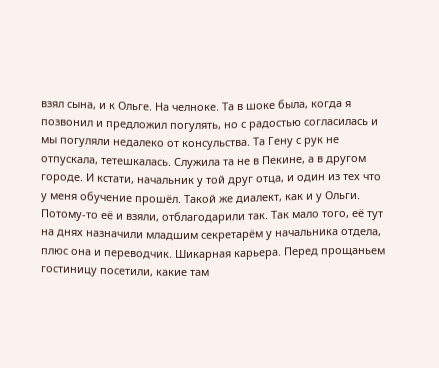взял сына, и к Ольге. На челноке. Та в шоке была, когда я позвонил и предложил погулять, но с радостью согласилась и мы погуляли недалеко от консульства. Та Гену с рук не отпускала, тетешкалась. Служила та не в Пекине, а в другом городе. И кстати, начальник у той друг отца, и один из тех что у меня обучение прошёл. Такой же диалект, как и у Ольги. Потому‑то её и взяли, отблагодарили так. Так мало того, её тут на днях назначили младшим секретарём у начальника отдела, плюс она и переводчик. Шикарная карьера. Перед прощаньем гостиницу посетили, какие там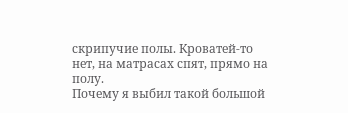скрипучие полы. Кроватей‑то нет, на матрасах спят, прямо на полу.
Почему я выбил такой большой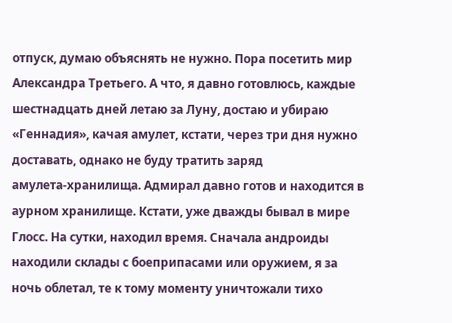отпуск, думаю объяснять не нужно. Пора посетить мир Александра Третьего. А что, я давно готовлюсь, каждые шестнадцать дней летаю за Луну, достаю и убираю «Геннадия», качая амулет, кстати, через три дня нужно доставать, однако не буду тратить заряд амулета‑хранилища. Адмирал давно готов и находится в аурном хранилище. Кстати, уже дважды бывал в мире Глосс. На сутки, находил время. Сначала андроиды находили склады с боеприпасами или оружием, я за ночь облетал, те к тому моменту уничтожали тихо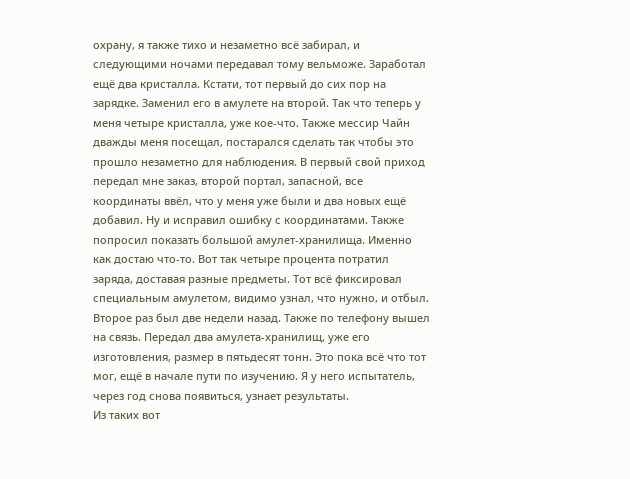охрану, я также тихо и незаметно всё забирал, и следующими ночами передавал тому вельможе. Заработал ещё два кристалла. Кстати, тот первый до сих пор на зарядке. Заменил его в амулете на второй. Так что теперь у меня четыре кристалла, уже кое‑что. Также мессир Чайн дважды меня посещал, постарался сделать так чтобы это прошло незаметно для наблюдения. В первый свой приход передал мне заказ, второй портал, запасной, все координаты ввёл, что у меня уже были и два новых ещё добавил. Ну и исправил ошибку с координатами. Также попросил показать большой амулет‑хранилища. Именно как достаю что‑то. Вот так четыре процента потратил заряда, доставая разные предметы. Тот всё фиксировал специальным амулетом, видимо узнал, что нужно, и отбыл. Второе раз был две недели назад. Также по телефону вышел на связь. Передал два амулета‑хранилищ, уже его изготовления, размер в пятьдесят тонн. Это пока всё что тот мог, ещё в начале пути по изучению. Я у него испытатель, через год снова появиться, узнает результаты.
Из таких вот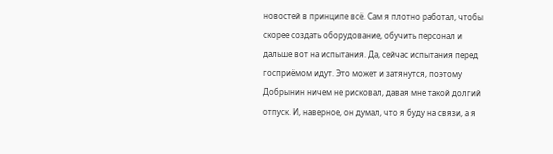новостей в принципе всё. Сам я плотно работал, чтобы скорее создать оборудование, обучить персонал и дальше вот на испытания. Да, сейчас испытания перед госприёмом идут. Это может и затянутся, поэтому Добрынин ничем не рисковал, давая мне такой долгий отпуск. И, наверное, он думал, что я буду на связи, а я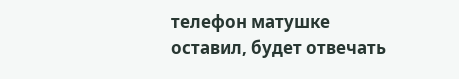телефон матушке оставил, будет отвечать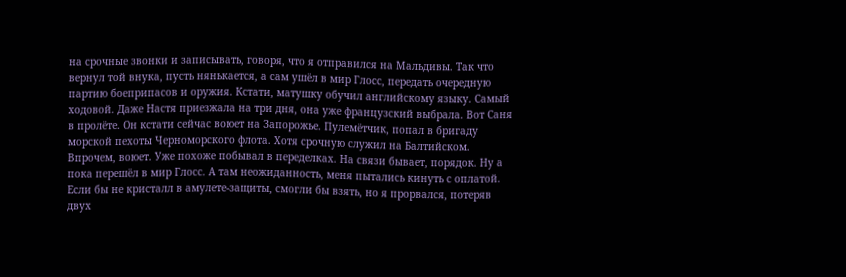на срочные звонки и записывать, говоря, что я отправился на Мальдивы. Так что вернул той внука, пусть нянькается, а сам ушёл в мир Глосс, передать очередную партию боеприпасов и оружия. Кстати, матушку обучил английскому языку. Самый ходовой. Даже Настя приезжала на три дня, она уже французский выбрала. Вот Саня в пролёте. Он кстати сейчас воюет на Запорожье. Пулемётчик, попал в бригаду морской пехоты Черноморского флота. Хотя срочную служил на Балтийском. Впрочем, воюет. Уже похоже побывал в переделках. На связи бывает, порядок. Ну а пока перешёл в мир Глосс. А там неожиданность, меня пытались кинуть с оплатой. Если бы не кристалл в амулете‑защиты, смогли бы взять, но я прорвался, потеряв двух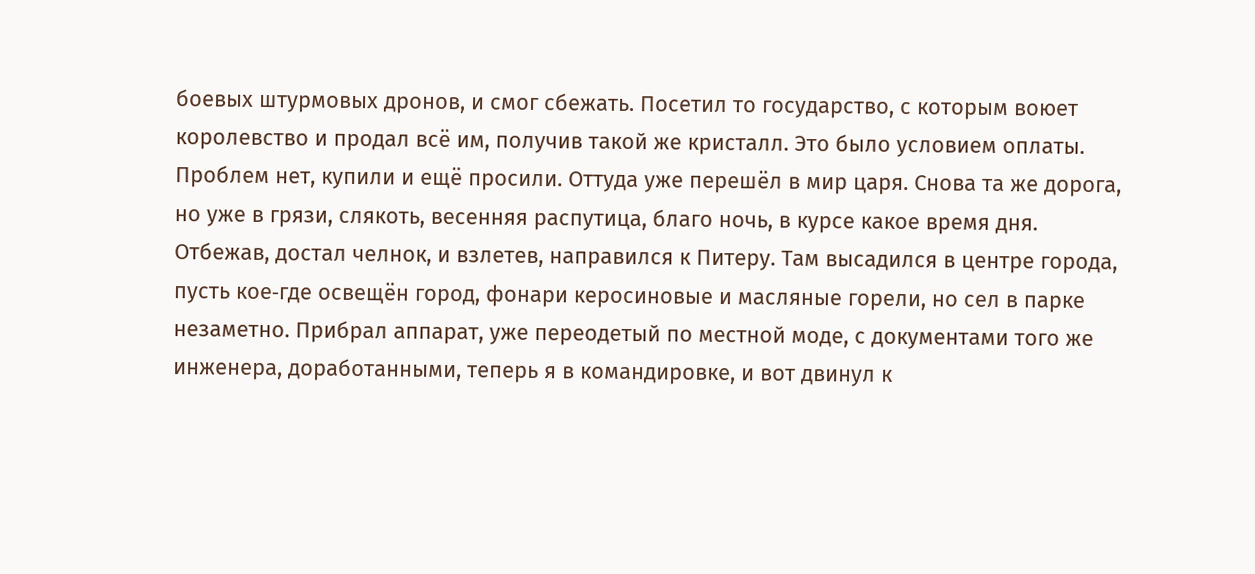боевых штурмовых дронов, и смог сбежать. Посетил то государство, с которым воюет королевство и продал всё им, получив такой же кристалл. Это было условием оплаты. Проблем нет, купили и ещё просили. Оттуда уже перешёл в мир царя. Снова та же дорога, но уже в грязи, слякоть, весенняя распутица, благо ночь, в курсе какое время дня. Отбежав, достал челнок, и взлетев, направился к Питеру. Там высадился в центре города, пусть кое‑где освещён город, фонари керосиновые и масляные горели, но сел в парке незаметно. Прибрал аппарат, уже переодетый по местной моде, с документами того же инженера, доработанными, теперь я в командировке, и вот двинул к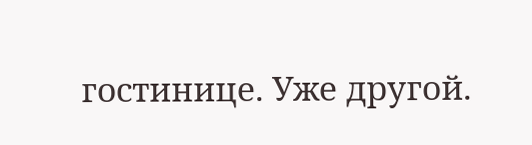гостинице. Уже другой.